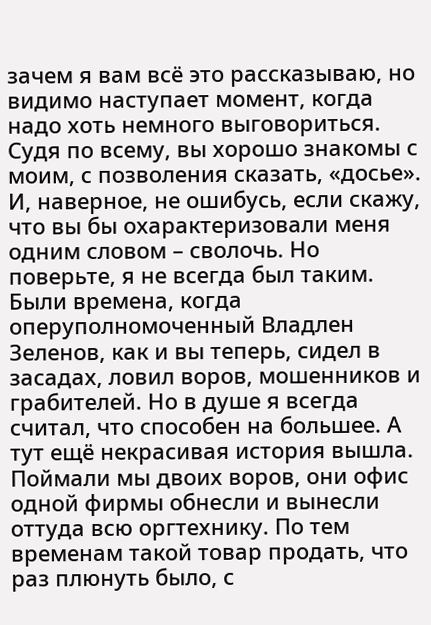зачем я вам всё это рассказываю, но видимо наступает момент, когда надо хоть немного выговориться. Судя по всему, вы хорошо знакомы с моим, с позволения сказать, «досье». И, наверное, не ошибусь, если скажу, что вы бы охарактеризовали меня одним словом – сволочь. Но поверьте, я не всегда был таким. Были времена, когда оперуполномоченный Владлен Зеленов, как и вы теперь, сидел в засадах, ловил воров, мошенников и грабителей. Но в душе я всегда считал, что способен на большее. А тут ещё некрасивая история вышла. Поймали мы двоих воров, они офис одной фирмы обнесли и вынесли оттуда всю оргтехнику. По тем временам такой товар продать, что раз плюнуть было, с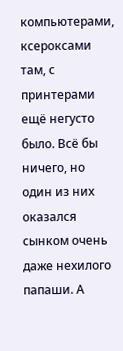компьютерами, ксероксами там, с принтерами ещё негусто было. Всё бы ничего, но один из них оказался сынком очень даже нехилого папаши. А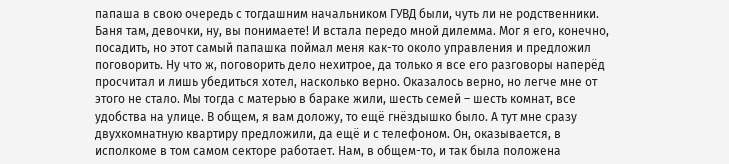папаша в свою очередь с тогдашним начальником ГУВД были, чуть ли не родственники. Баня там, девочки, ну, вы понимаете! И встала передо мной дилемма. Мог я его, конечно, посадить, но этот самый папашка поймал меня как-то около управления и предложил поговорить. Ну что ж, поговорить дело нехитрое, да только я все его разговоры наперёд просчитал и лишь убедиться хотел, насколько верно. Оказалось верно, но легче мне от этого не стало. Мы тогда с матерью в бараке жили, шесть семей – шесть комнат, все удобства на улице. В общем, я вам доложу, то ещё гнёздышко было. А тут мне сразу двухкомнатную квартиру предложили, да ещё и с телефоном. Он, оказывается, в исполкоме в том самом секторе работает. Нам, в общем-то, и так была положена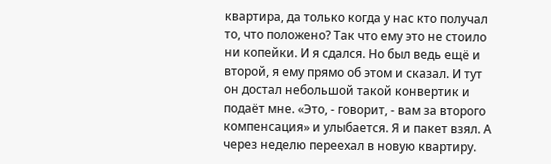квартира, да только когда у нас кто получал то, что положено? Так что ему это не стоило ни копейки. И я сдался. Но был ведь ещё и второй, я ему прямо об этом и сказал. И тут он достал небольшой такой конвертик и подаёт мне. «Это, - говорит, - вам за второго компенсация» и улыбается. Я и пакет взял. А через неделю переехал в новую квартиру.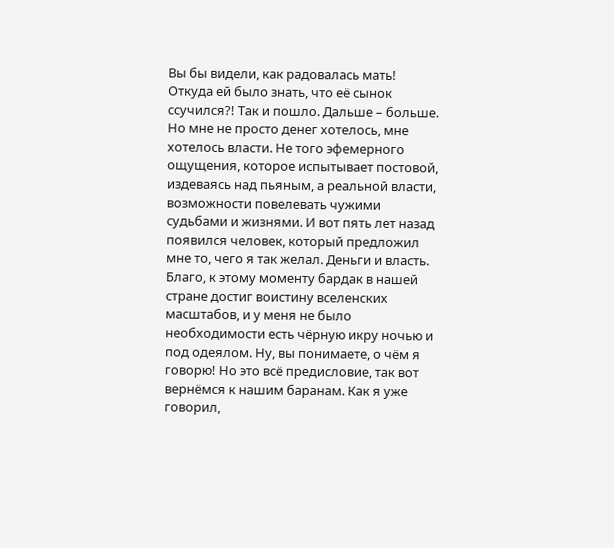Вы бы видели, как радовалась мать! Откуда ей было знать, что её сынок ссучился?! Так и пошло. Дальше – больше. Но мне не просто денег хотелось, мне хотелось власти. Не того эфемерного ощущения, которое испытывает постовой, издеваясь над пьяным, а реальной власти, возможности повелевать чужими судьбами и жизнями. И вот пять лет назад появился человек, который предложил мне то, чего я так желал. Деньги и власть. Благо, к этому моменту бардак в нашей стране достиг воистину вселенских масштабов, и у меня не было необходимости есть чёрную икру ночью и под одеялом. Ну, вы понимаете, о чём я говорю! Но это всё предисловие, так вот вернёмся к нашим баранам. Как я уже говорил,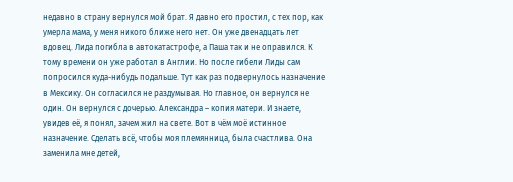недавно в страну вернулся мой брат. Я давно его простил, с тех пор, как умерла мама, у меня никого ближе него нет. Он уже двенадцать лет вдовец. Лида погибла в автокатастрофе, а Паша так и не оправился. К тому времени он уже работал в Англии. Но после гибели Лиды сам попросился куда-нибудь подальше. Тут как раз подвернулось назначение в Мексику. Он согласился не раздумывая. Но главное, он вернулся не один. Он вернулся с дочерью. Александра – копия матери. И знаете, увидев её, я понял, зачем жил на свете. Вот в чём моё истинное назначение. Сделать всё, чтобы моя племянница, была счастлива. Она заменила мне детей,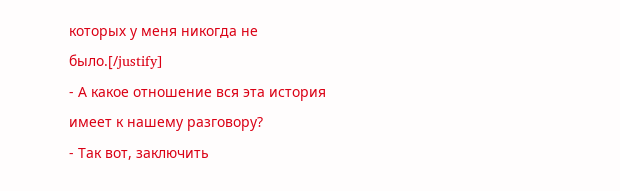которых у меня никогда не было.[/justify]
- А какое отношение вся эта история имеет к нашему разговору?
- Так вот, заключить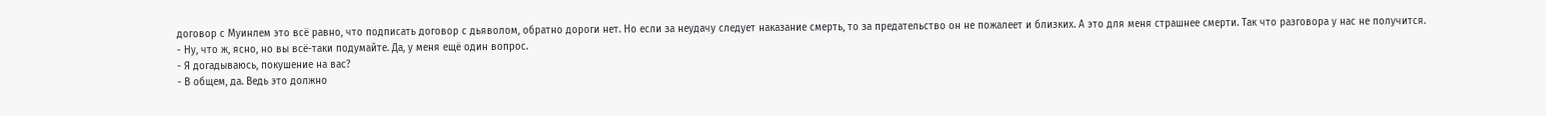договор с Муинлем это всё равно, что подписать договор с дьяволом, обратно дороги нет. Но если за неудачу следует наказание смерть, то за предательство он не пожалеет и близких. А это для меня страшнее смерти. Так что разговора у нас не получится.
- Ну, что ж, ясно, но вы всё-таки подумайте. Да, у меня ещё один вопрос.
- Я догадываюсь, покушение на вас?
- В общем, да. Ведь это должно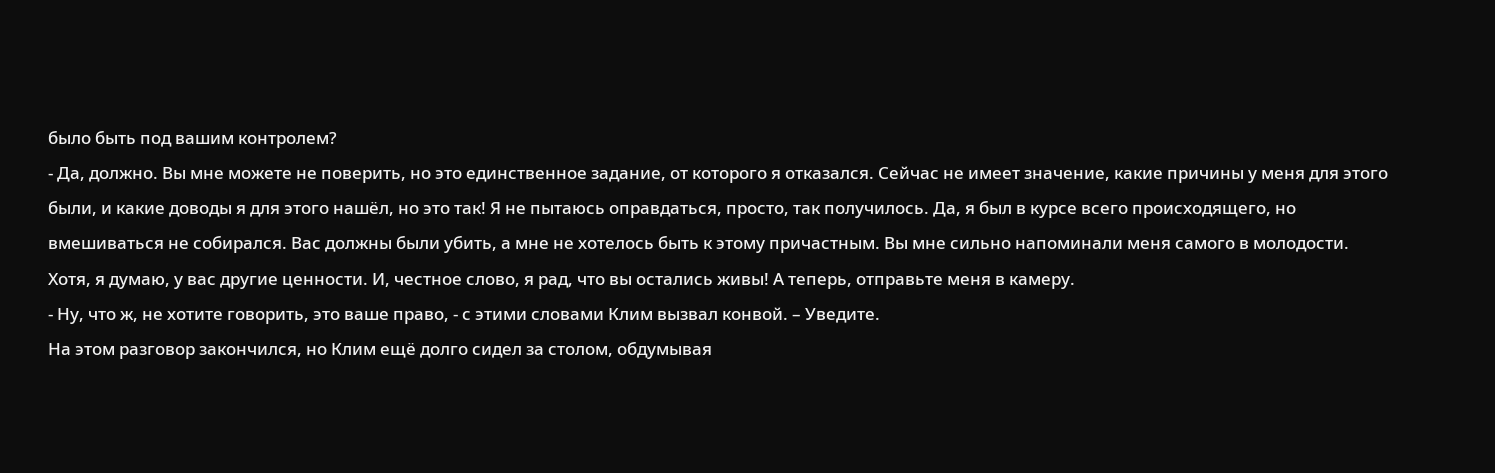было быть под вашим контролем?
- Да, должно. Вы мне можете не поверить, но это единственное задание, от которого я отказался. Сейчас не имеет значение, какие причины у меня для этого были, и какие доводы я для этого нашёл, но это так! Я не пытаюсь оправдаться, просто, так получилось. Да, я был в курсе всего происходящего, но вмешиваться не собирался. Вас должны были убить, а мне не хотелось быть к этому причастным. Вы мне сильно напоминали меня самого в молодости. Хотя, я думаю, у вас другие ценности. И, честное слово, я рад, что вы остались живы! А теперь, отправьте меня в камеру.
- Ну, что ж, не хотите говорить, это ваше право, - с этими словами Клим вызвал конвой. – Уведите.
На этом разговор закончился, но Клим ещё долго сидел за столом, обдумывая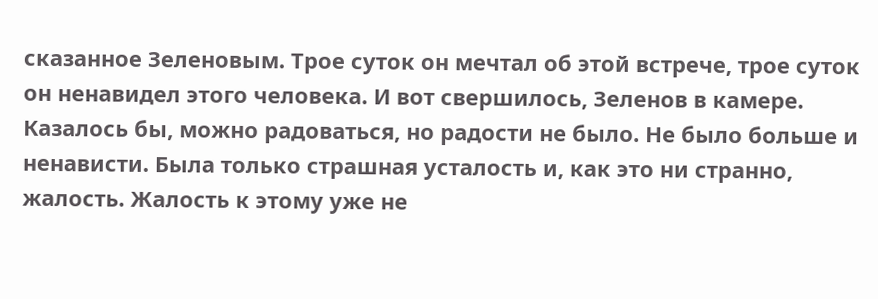сказанное Зеленовым. Трое суток он мечтал об этой встрече, трое суток он ненавидел этого человека. И вот свершилось, Зеленов в камере. Казалось бы, можно радоваться, но радости не было. Не было больше и ненависти. Была только страшная усталость и, как это ни странно, жалость. Жалость к этому уже не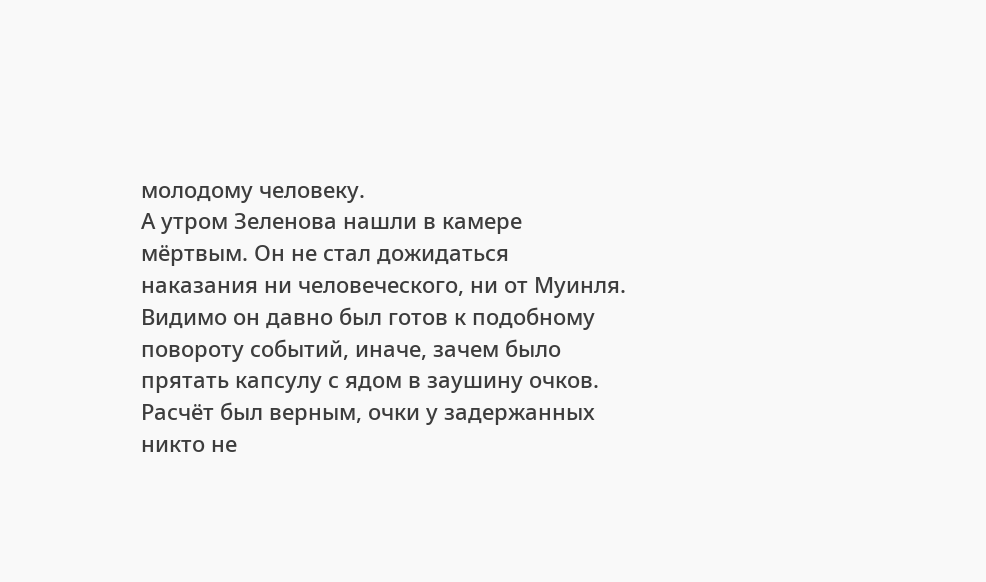молодому человеку.
А утром Зеленова нашли в камере мёртвым. Он не стал дожидаться наказания ни человеческого, ни от Муинля. Видимо он давно был готов к подобному повороту событий, иначе, зачем было прятать капсулу с ядом в заушину очков. Расчёт был верным, очки у задержанных никто не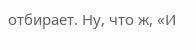отбирает. Ну, что ж, «И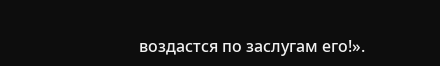воздастся по заслугам его!».